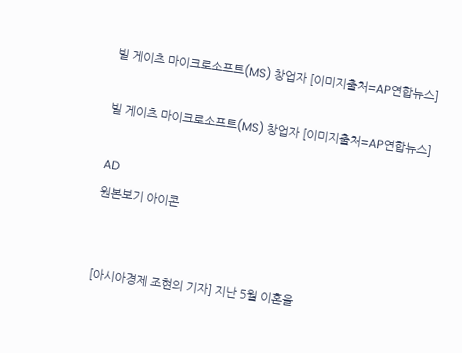빌 게이츠 마이크로소프트(MS) 창업자 [이미지출처=AP연합뉴스]

빌 게이츠 마이크로소프트(MS) 창업자 [이미지출처=AP연합뉴스]

AD
원본보기 아이콘


[아시아경제 조현의 기자] 지난 5월 이혼을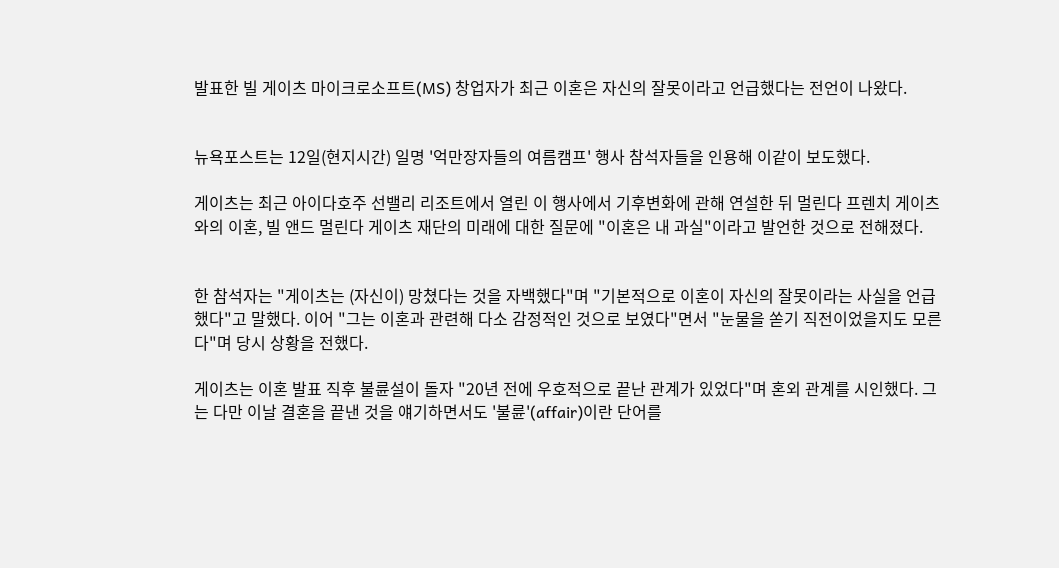발표한 빌 게이츠 마이크로소프트(MS) 창업자가 최근 이혼은 자신의 잘못이라고 언급했다는 전언이 나왔다.


뉴욕포스트는 12일(현지시간) 일명 '억만장자들의 여름캠프' 행사 참석자들을 인용해 이같이 보도했다.

게이츠는 최근 아이다호주 선밸리 리조트에서 열린 이 행사에서 기후변화에 관해 연설한 뒤 멀린다 프렌치 게이츠와의 이혼, 빌 앤드 멀린다 게이츠 재단의 미래에 대한 질문에 "이혼은 내 과실"이라고 발언한 것으로 전해졌다.


한 참석자는 "게이츠는 (자신이) 망쳤다는 것을 자백했다"며 "기본적으로 이혼이 자신의 잘못이라는 사실을 언급했다"고 말했다. 이어 "그는 이혼과 관련해 다소 감정적인 것으로 보였다"면서 "눈물을 쏟기 직전이었을지도 모른다"며 당시 상황을 전했다.

게이츠는 이혼 발표 직후 불륜설이 돌자 "20년 전에 우호적으로 끝난 관계가 있었다"며 혼외 관계를 시인했다. 그는 다만 이날 결혼을 끝낸 것을 얘기하면서도 '불륜'(affair)이란 단어를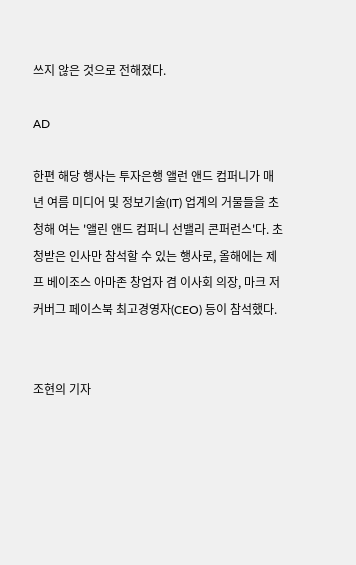쓰지 않은 것으로 전해졌다.

AD

한편 해당 행사는 투자은행 앨런 앤드 컴퍼니가 매년 여름 미디어 및 정보기술(IT) 업계의 거물들을 초청해 여는 '앨린 앤드 컴퍼니 선밸리 콘퍼런스'다. 초청받은 인사만 참석할 수 있는 행사로, 올해에는 제프 베이조스 아마존 창업자 겸 이사회 의장, 마크 저커버그 페이스북 최고경영자(CEO) 등이 참석했다.


조현의 기자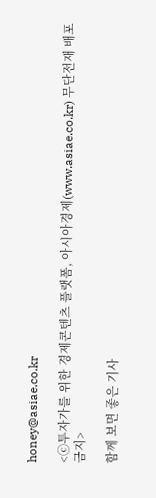honey@asiae.co.kr

<ⓒ투자가를 위한 경제콘텐츠 플랫폼, 아시아경제(www.asiae.co.kr) 무단전재 배포금지>

함께 보면 좋은 기사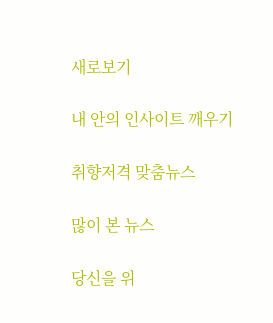새로보기

내 안의 인사이트 깨우기

취향저격 맞춤뉴스

많이 본 뉴스

당신을 위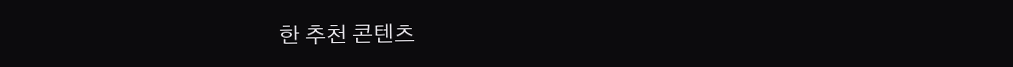한 추천 콘텐츠